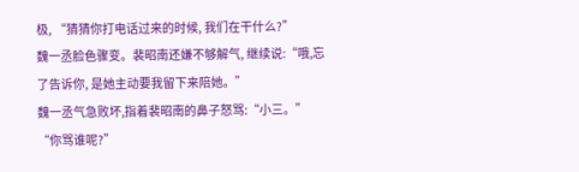极, “猜猜你打电话过来的时候, 我们在干什么?”
魏一丞脸色骤变。裴昭南还嫌不够解气, 继续说:“哦,忘了告诉你, 是她主动要我留下来陪她。”
魏一丞气急败坏,指着裴昭南的鼻子怒骂:“小三。”
“你骂谁呢?”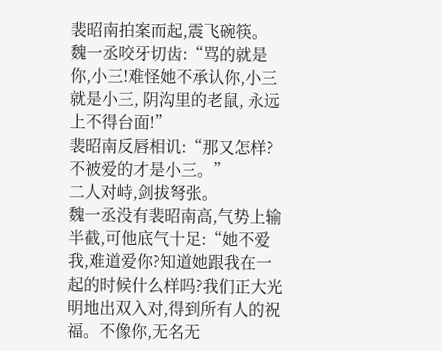裴昭南拍案而起,震飞碗筷。
魏一丞咬牙切齿:“骂的就是你,小三!难怪她不承认你,小三就是小三, 阴沟里的老鼠, 永远上不得台面!”
裴昭南反唇相讥:“那又怎样?不被爱的才是小三。”
二人对峙,剑拔弩张。
魏一丞没有裴昭南高,气势上输半截,可他底气十足:“她不爱我,难道爱你?知道她跟我在一起的时候什么样吗?我们正大光明地出双入对,得到所有人的祝福。不像你,无名无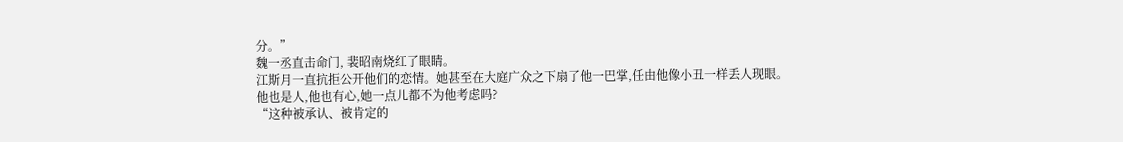分。”
魏一丞直击命门, 裴昭南烧红了眼睛。
江斯月一直抗拒公开他们的恋情。她甚至在大庭广众之下扇了他一巴掌,任由他像小丑一样丢人现眼。
他也是人,他也有心,她一点儿都不为他考虑吗?
“这种被承认、被肯定的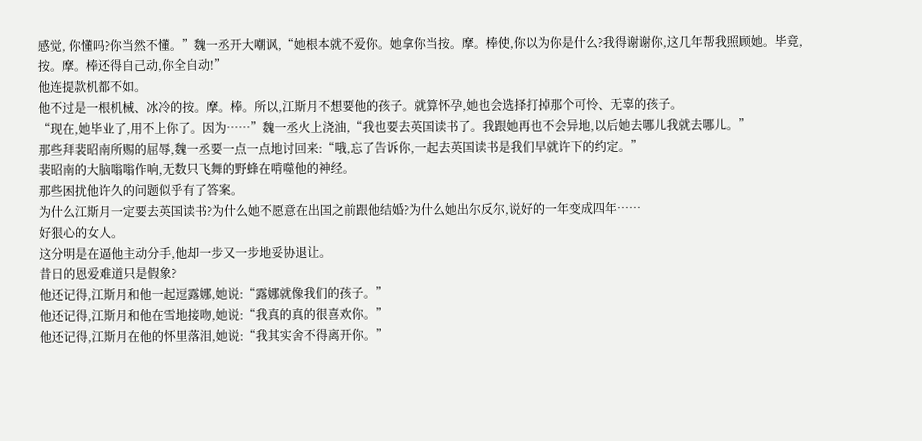感觉, 你懂吗?你当然不懂。”魏一丞开大嘲讽,“她根本就不爱你。她拿你当按。摩。棒使,你以为你是什么?我得谢谢你,这几年帮我照顾她。毕竟,按。摩。棒还得自己动,你全自动!”
他连提款机都不如。
他不过是一根机械、冰冷的按。摩。棒。所以,江斯月不想要他的孩子。就算怀孕,她也会选择打掉那个可怜、无辜的孩子。
“现在,她毕业了,用不上你了。因为……”魏一丞火上浇油,“我也要去英国读书了。我跟她再也不会异地,以后她去哪儿我就去哪儿。”
那些拜裴昭南所赐的屈辱,魏一丞要一点一点地讨回来:“哦,忘了告诉你,一起去英国读书是我们早就许下的约定。”
裴昭南的大脑嗡嗡作响,无数只飞舞的野蜂在啃噬他的神经。
那些困扰他许久的问题似乎有了答案。
为什么江斯月一定要去英国读书?为什么她不愿意在出国之前跟他结婚?为什么她出尔反尔,说好的一年变成四年……
好狠心的女人。
这分明是在逼他主动分手,他却一步又一步地妥协退让。
昔日的恩爱难道只是假象?
他还记得,江斯月和他一起逗露娜,她说:“露娜就像我们的孩子。”
他还记得,江斯月和他在雪地接吻,她说:“我真的真的很喜欢你。”
他还记得,江斯月在他的怀里落泪,她说:“我其实舍不得离开你。”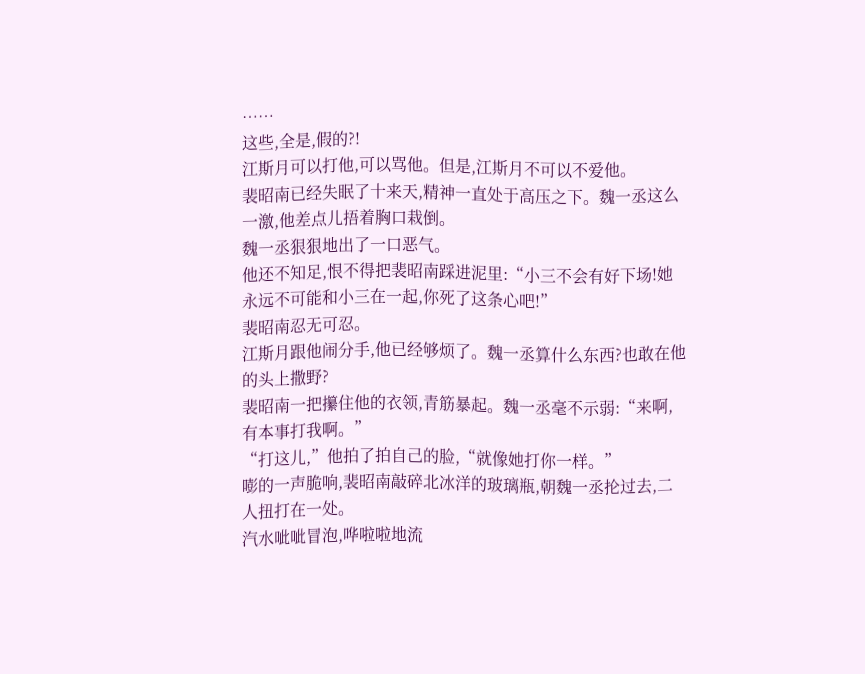……
这些,全是,假的?!
江斯月可以打他,可以骂他。但是,江斯月不可以不爱他。
裴昭南已经失眠了十来天,精神一直处于高压之下。魏一丞这么一激,他差点儿捂着胸口栽倒。
魏一丞狠狠地出了一口恶气。
他还不知足,恨不得把裴昭南踩进泥里:“小三不会有好下场!她永远不可能和小三在一起,你死了这条心吧!”
裴昭南忍无可忍。
江斯月跟他闹分手,他已经够烦了。魏一丞算什么东西?也敢在他的头上撒野?
裴昭南一把攥住他的衣领,青筋暴起。魏一丞毫不示弱:“来啊,有本事打我啊。”
“打这儿,”他拍了拍自己的脸,“就像她打你一样。”
嘭的一声脆响,裴昭南敲碎北冰洋的玻璃瓶,朝魏一丞抡过去,二人扭打在一处。
汽水呲呲冒泡,哗啦啦地流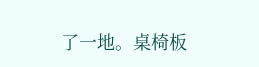了一地。桌椅板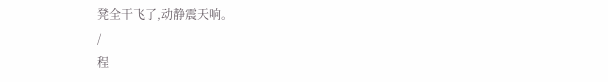凳全干飞了,动静震天响。
/
程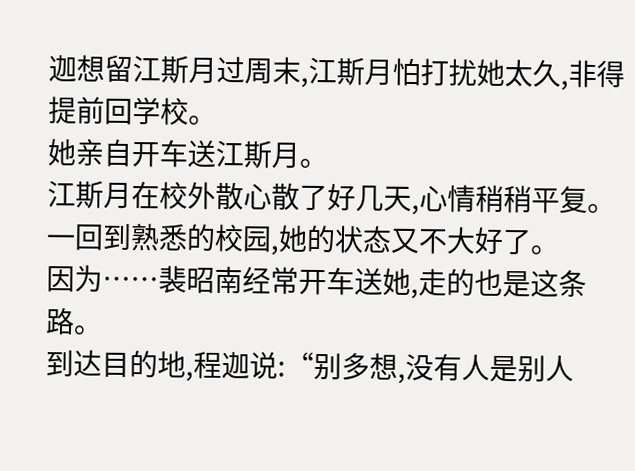迦想留江斯月过周末,江斯月怕打扰她太久,非得提前回学校。
她亲自开车送江斯月。
江斯月在校外散心散了好几天,心情稍稍平复。一回到熟悉的校园,她的状态又不大好了。
因为……裴昭南经常开车送她,走的也是这条路。
到达目的地,程迦说:“别多想,没有人是别人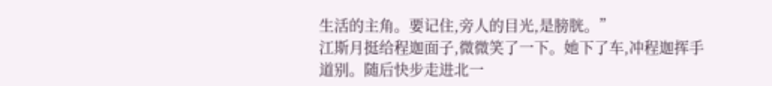生活的主角。要记住,旁人的目光,是膀胱。”
江斯月挺给程迦面子,微微笑了一下。她下了车,冲程迦挥手道别。随后快步走进北一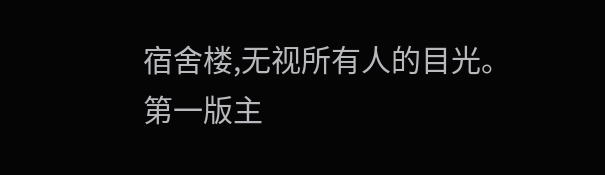宿舍楼,无视所有人的目光。
第一版主